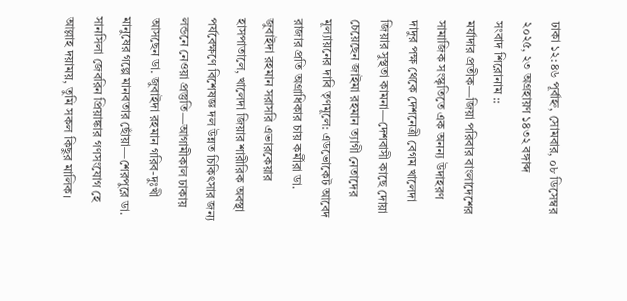ঢাকা ১২:৪৬ পূর্বাহ্ন, সোমবার, ০৮ ডিসেম্বর ২০২৫, ২৩ অগ্রহায়ণ ১৪৩২ বঙ্গাব্দ
সংবাদ শিরোনাম ::
মর্যাদার প্রতীক—জিয়া পরিবার বাংলাদেশের সামাজিক সংস্কৃতিতে এক অনন্য উদাহরণ দাদুর পক্ষ থেকে দেশনেত্রী বেগম খালেদা জিয়ার সুস্থতা কামনা—দেশবাসী কাছে দোয়া চেয়েছেন জাইমা রহমান ত্যাগী নেতাদের মূল্যায়নের দাবি তৃণমূলে: এডভোকেট আবেদ রাজার প্রতি অগ্রাধিকার চায় কর্মীরা ডা. জুবাইদা রহমান সরাসরি এভারকেয়ার হাসপাতালে, খালেদা জিয়ার শারীরিক অবস্থা পর্যবেক্ষণে বিশেষজ্ঞ দল উন্নত চিকিৎসার জন্য লন্ডনে নেওয়া প্রস্তুতি—আগামীকাল ঢাকায় আসছেন ডা. জুবাইদা রহমান গরিব-দুঃখী মানুষের গল্পে মানবতার ছোঁয়া—শেরপুরে ডা. সানসিলা জেবরিন প্রিয়াঙ্কার গণসংযোগ হে আল্লাহ দয়াময়, তুমি সকল কিছুর মালিক।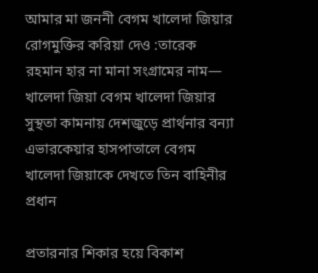আমার মা জননী বেগম খালেদা জিয়ার রোগমুক্তির করিয়া দেও :তারেক রহমান হার না মানা সংগ্রামের নাম— খালেদা জিয়া বেগম খালেদা জিয়ার সুস্থতা কামনায় দেশজুড়ে প্রার্থনার বন্যা এভারকেয়ার হাসপাতালে বেগম খালেদা জিয়াকে দেখতে তিন বাহিনীর প্রধান

প্রতারনার শিকার হয়ে বিকাশ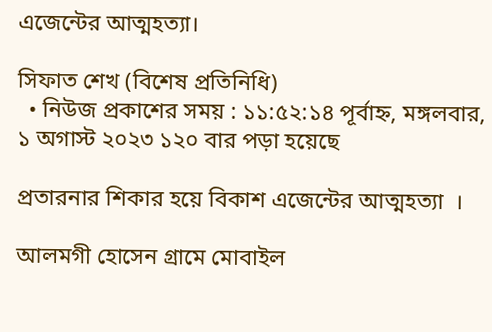এজেন্টের আত্মহত্যা।

সিফাত শেখ (বিশেষ প্রতিনিধি)
  • নিউজ প্রকাশের সময় : ১১:৫২:১৪ পূর্বাহ্ন, মঙ্গলবার, ১ অগাস্ট ২০২৩ ১২০ বার পড়া হয়েছে

প্রতারনার শিকার হয়ে বিকাশ এজেন্টের আত্মহত্যা  ।

আলমগী হোসেন গ্রামে মোবাইল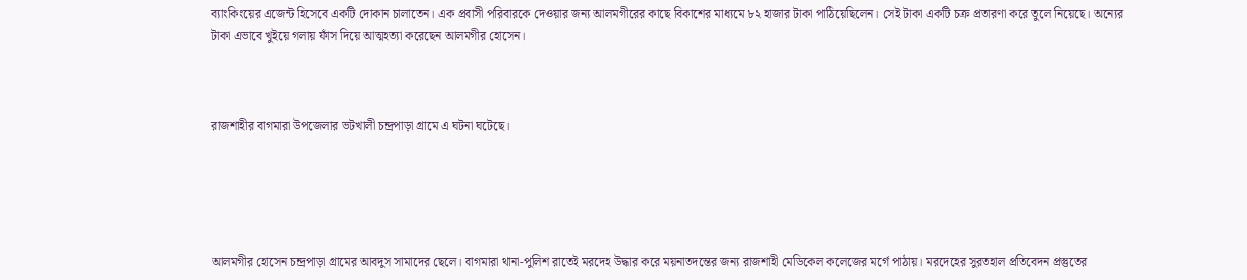ব্যাংকিংয়ের এজেন্ট হিসেবে একটি দোকান চালাতেন। এক প্রবাসী পরিবারকে দেওয়ার জন্য আলমগীরের কাছে বিকাশের মাধ্যমে ৮২ হাজার টাকা পাঠিয়েছিলেন। সেই টাকা একটি চক্র প্রতারণা করে তুলে নিয়েছে। অন্যের টাকা এভাবে খুইয়ে গলায় ফাঁস দিয়ে আত্মহত্যা করেছেন আলমগীর হোসেন।



রাজশাহীর বাগমারা উপজেলার ভটখালী চন্দ্রপাড়া গ্রামে এ ঘটনা ঘটেছে।





আলমগীর হোসেন চন্দ্রপাড়া গ্রামের আবদুস সামাদের ছেলে। বাগমারা থানা-পুলিশ রাতেই মরদেহ উদ্ধার করে ময়নাতদন্তের জন্য রাজশাহী মেডিকেল কলেজের মর্গে পাঠায়। মরদেহের সুরতহাল প্রতিবেদন প্রস্তুতের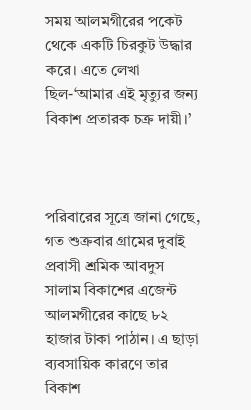সময় আলমগীরের পকেট থেকে একটি চিরকুট উদ্ধার করে। এতে লেখা ছিল-‘আমার এই মৃত্যুর জন্য বিকাশ প্রতারক চক্র দায়ী।’



পরিবারের সূত্রে জানা গেছে, গত শুক্রবার গ্রামের দুবাই প্রবাসী শ্রমিক আবদুস সালাম বিকাশের এজেন্ট আলমগীরের কাছে ৮২ হাজার টাকা পাঠান। এ ছাড়া ব্যবসায়িক কারণে তার বিকাশ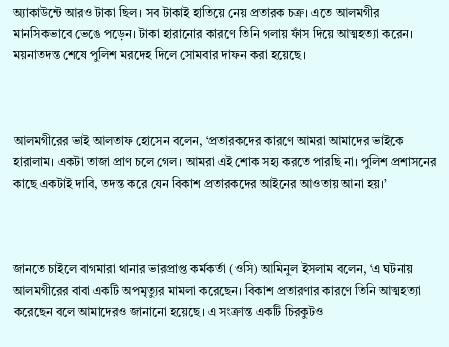অ্যাকাউন্টে আরও টাকা ছিল। সব টাকাই হাতিয়ে নেয় প্রতারক চক্র। এতে আলমগীর মানসিকভাবে ভেঙে পড়েন। টাকা হারানোর কারণে তিনি গলায় ফাঁস দিয়ে আত্মহত্যা করেন। ময়নাতদন্ত শেষে পুলিশ মরদেহ দিলে সোমবার দাফন করা হয়েছে।



আলমগীরের ভাই আলতাফ হোসেন বলেন, ‘প্রতারকদের কারণে আমরা আমাদের ভাইকে হারালাম। একটা তাজা প্রাণ চলে গেল। আমরা এই শোক সহ্য করতে পারছি না। পুলিশ প্রশাসনের কাছে একটাই দাবি, তদন্ত করে যেন বিকাশ প্রতারকদের আইনের আওতায় আনা হয়।’



জানতে চাইলে বাগমারা থানার ভারপ্রাপ্ত কর্মকর্তা (ওসি) আমিনুল ইসলাম বলেন, ‘এ ঘটনায় আলমগীরের বাবা একটি অপমৃত্যুর মামলা করেছেন। বিকাশ প্রতারণার কারণে তিনি আত্মহত্যা করেছেন বলে আমাদেরও জানানো হয়েছে। এ সংক্রান্ত একটি চিরকুটও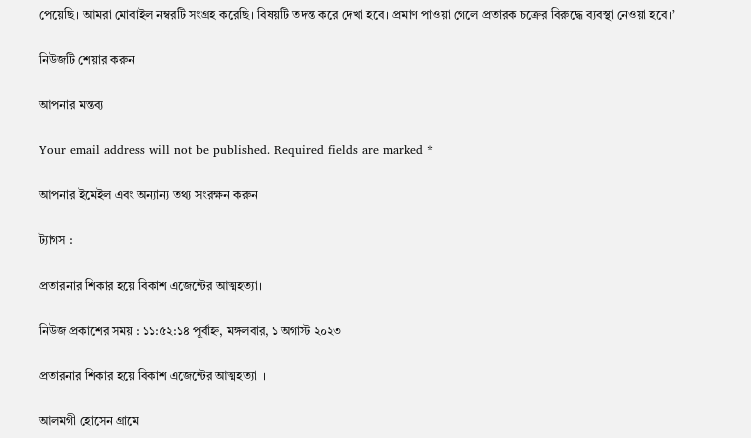পেয়েছি। আমরা মোবাইল নম্বরটি সংগ্রহ করেছি। বিষয়টি তদন্ত করে দেখা হবে। প্রমাণ পাওয়া গেলে প্রতারক চক্রের বিরুদ্ধে ব্যবস্থা নেওয়া হবে।’

নিউজটি শেয়ার করুন

আপনার মন্তব্য

Your email address will not be published. Required fields are marked *

আপনার ইমেইল এবং অন্যান্য তথ্য সংরক্ষন করুন

ট্যাগস :

প্রতারনার শিকার হয়ে বিকাশ এজেন্টের আত্মহত্যা।

নিউজ প্রকাশের সময় : ১১:৫২:১৪ পূর্বাহ্ন, মঙ্গলবার, ১ অগাস্ট ২০২৩

প্রতারনার শিকার হয়ে বিকাশ এজেন্টের আত্মহত্যা  ।

আলমগী হোসেন গ্রামে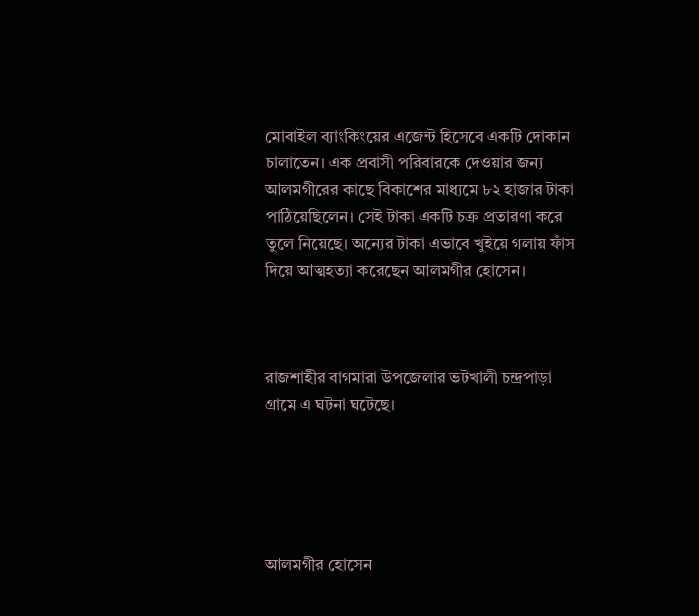মোবাইল ব্যাংকিংয়ের এজেন্ট হিসেবে একটি দোকান চালাতেন। এক প্রবাসী পরিবারকে দেওয়ার জন্য আলমগীরের কাছে বিকাশের মাধ্যমে ৮২ হাজার টাকা পাঠিয়েছিলেন। সেই টাকা একটি চক্র প্রতারণা করে তুলে নিয়েছে। অন্যের টাকা এভাবে খুইয়ে গলায় ফাঁস দিয়ে আত্মহত্যা করেছেন আলমগীর হোসেন।



রাজশাহীর বাগমারা উপজেলার ভটখালী চন্দ্রপাড়া গ্রামে এ ঘটনা ঘটেছে।





আলমগীর হোসেন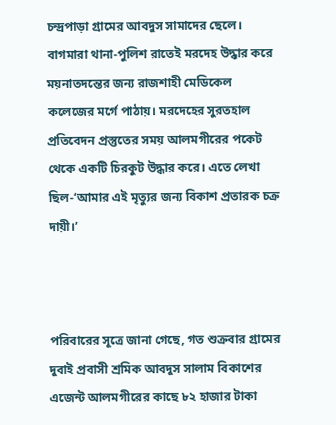চন্দ্রপাড়া গ্রামের আবদুস সামাদের ছেলে। বাগমারা থানা-পুলিশ রাতেই মরদেহ উদ্ধার করে ময়নাতদন্তের জন্য রাজশাহী মেডিকেল কলেজের মর্গে পাঠায়। মরদেহের সুরতহাল প্রতিবেদন প্রস্তুতের সময় আলমগীরের পকেট থেকে একটি চিরকুট উদ্ধার করে। এতে লেখা ছিল-‘আমার এই মৃত্যুর জন্য বিকাশ প্রতারক চক্র দায়ী।’



পরিবারের সূত্রে জানা গেছে, গত শুক্রবার গ্রামের দুবাই প্রবাসী শ্রমিক আবদুস সালাম বিকাশের এজেন্ট আলমগীরের কাছে ৮২ হাজার টাকা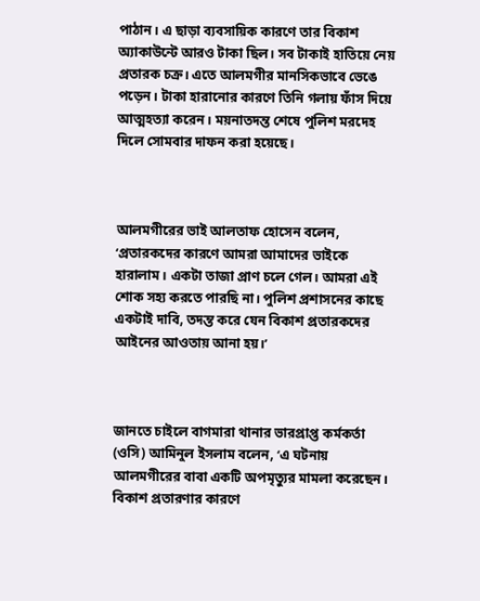পাঠান। এ ছাড়া ব্যবসায়িক কারণে তার বিকাশ অ্যাকাউন্টে আরও টাকা ছিল। সব টাকাই হাতিয়ে নেয় প্রতারক চক্র। এতে আলমগীর মানসিকভাবে ভেঙে পড়েন। টাকা হারানোর কারণে তিনি গলায় ফাঁস দিয়ে আত্মহত্যা করেন। ময়নাতদন্ত শেষে পুলিশ মরদেহ দিলে সোমবার দাফন করা হয়েছে।



আলমগীরের ভাই আলতাফ হোসেন বলেন, ‘প্রতারকদের কারণে আমরা আমাদের ভাইকে হারালাম। একটা তাজা প্রাণ চলে গেল। আমরা এই শোক সহ্য করতে পারছি না। পুলিশ প্রশাসনের কাছে একটাই দাবি, তদন্ত করে যেন বিকাশ প্রতারকদের আইনের আওতায় আনা হয়।’



জানতে চাইলে বাগমারা থানার ভারপ্রাপ্ত কর্মকর্তা (ওসি) আমিনুল ইসলাম বলেন, ‘এ ঘটনায় আলমগীরের বাবা একটি অপমৃত্যুর মামলা করেছেন। বিকাশ প্রতারণার কারণে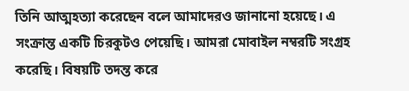তিনি আত্মহত্যা করেছেন বলে আমাদেরও জানানো হয়েছে। এ সংক্রান্ত একটি চিরকুটও পেয়েছি। আমরা মোবাইল নম্বরটি সংগ্রহ করেছি। বিষয়টি তদন্ত করে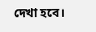দেখা হবে।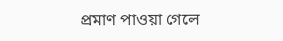প্রমাণ পাওয়া গেলে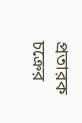প্রতারক চক্রের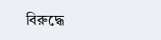বিরুদ্ধে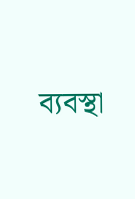ব্যবস্থা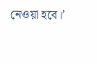নেওয়া হবে।’